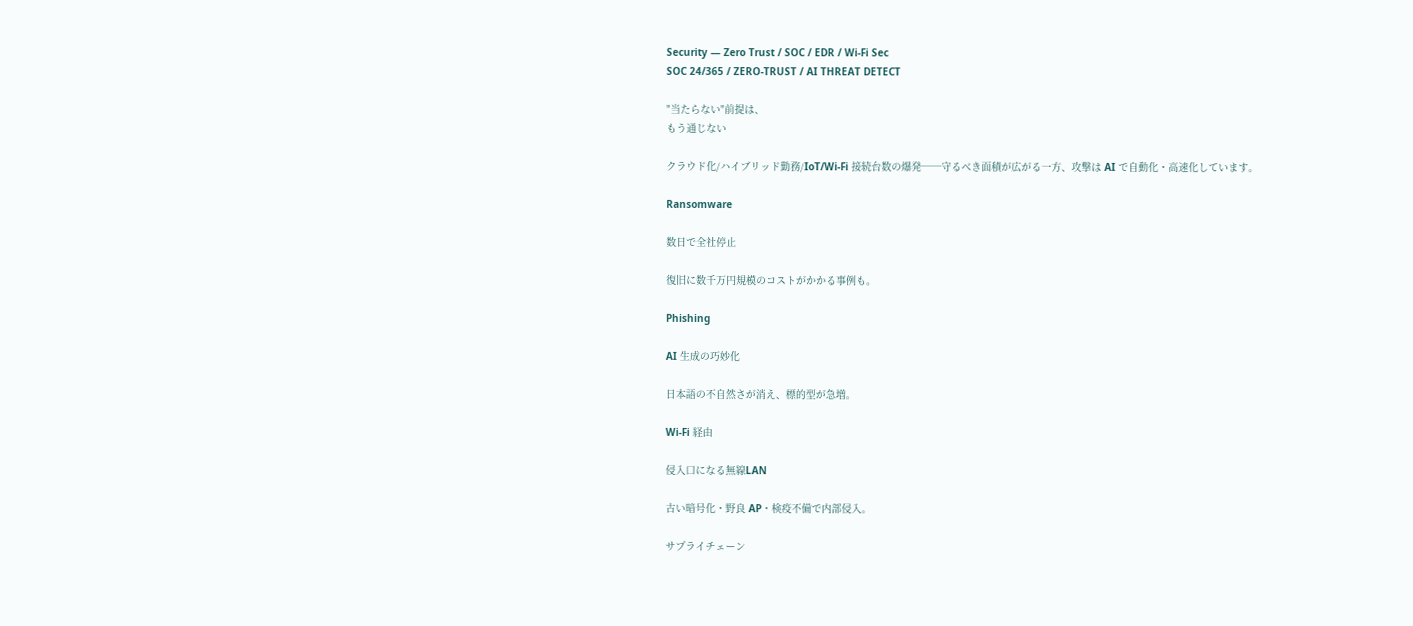Security — Zero Trust / SOC / EDR / Wi-Fi Sec
SOC 24/365 / ZERO-TRUST / AI THREAT DETECT

"当たらない"前提は、
もう通じない

クラウド化/ハイブリッド勤務/IoT/Wi-Fi 接続台数の爆発──守るべき面積が広がる一方、攻撃は AI で自動化・高速化しています。

Ransomware

数日で全社停止

復旧に数千万円規模のコストがかかる事例も。

Phishing

AI 生成の巧妙化

日本語の不自然さが消え、標的型が急増。

Wi-Fi 経由

侵入口になる無線LAN

古い暗号化・野良 AP・検疫不備で内部侵入。

サプライチェーン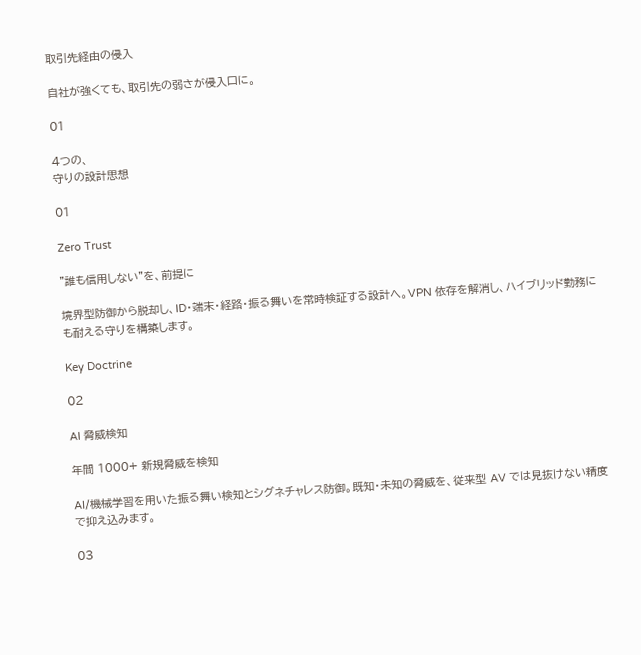取引先経由の侵入

自社が強くても、取引先の弱さが侵入口に。

01

4つの、
守りの設計思想

01

Zero Trust

"誰も信用しない"を、前提に

境界型防御から脱却し、ID・端末・経路・振る舞いを常時検証する設計へ。VPN 依存を解消し、ハイブリッド勤務にも耐える守りを構築します。

Key Doctrine

02

AI 脅威検知

年間 1000+ 新規脅威を検知

AI/機械学習を用いた振る舞い検知とシグネチャレス防御。既知・未知の脅威を、従来型 AV では見抜けない精度で抑え込みます。

03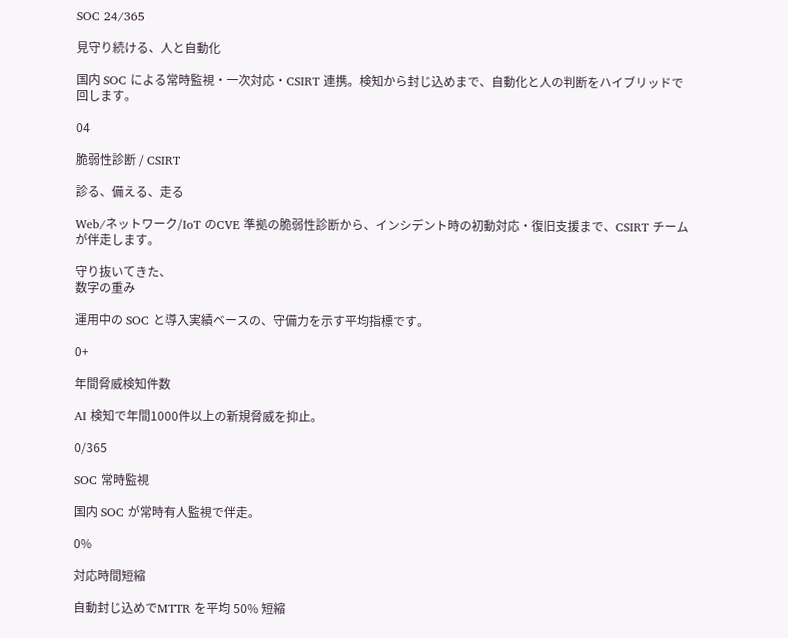SOC 24/365

見守り続ける、人と自動化

国内 SOC による常時監視・一次対応・CSIRT 連携。検知から封じ込めまで、自動化と人の判断をハイブリッドで回します。

04

脆弱性診断 / CSIRT

診る、備える、走る

Web/ネットワーク/IoT のCVE 準拠の脆弱性診断から、インシデント時の初動対応・復旧支援まで、CSIRT チームが伴走します。

守り抜いてきた、
数字の重み

運用中の SOC と導入実績ベースの、守備力を示す平均指標です。

0+

年間脅威検知件数

AI 検知で年間1000件以上の新規脅威を抑止。

0/365

SOC 常時監視

国内 SOC が常時有人監視で伴走。

0%

対応時間短縮

自動封じ込めでMTTR を平均 50% 短縮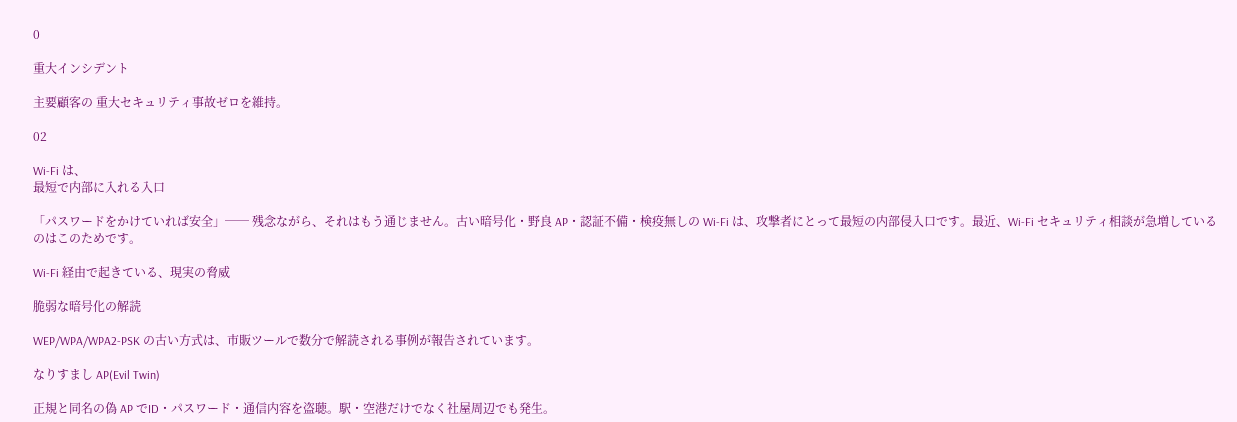0

重大インシデント

主要顧客の 重大セキュリティ事故ゼロを維持。

02

Wi-Fi は、
最短で内部に入れる入口

「パスワードをかけていれば安全」── 残念ながら、それはもう通じません。古い暗号化・野良 AP・認証不備・検疫無しの Wi-Fi は、攻撃者にとって最短の内部侵入口です。最近、Wi-Fi セキュリティ相談が急増しているのはこのためです。

Wi-Fi 経由で起きている、現実の脅威

脆弱な暗号化の解読

WEP/WPA/WPA2-PSK の古い方式は、市販ツールで数分で解読される事例が報告されています。

なりすまし AP(Evil Twin)

正規と同名の偽 AP でID・パスワード・通信内容を盗聴。駅・空港だけでなく社屋周辺でも発生。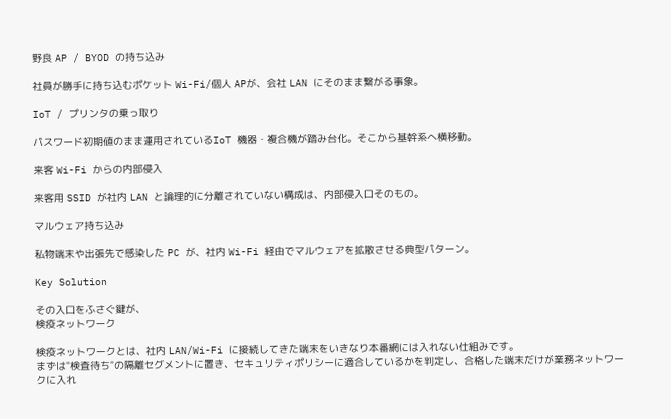野良 AP / BYOD の持ち込み

社員が勝手に持ち込むポケット Wi-Fi/個人 APが、会社 LAN にそのまま繋がる事象。

IoT / プリンタの乗っ取り

パスワード初期値のまま運用されているIoT 機器・複合機が踏み台化。そこから基幹系へ横移動。

来客 Wi-Fi からの内部侵入

来客用 SSID が社内 LAN と論理的に分離されていない構成は、内部侵入口そのもの。

マルウェア持ち込み

私物端末や出張先で感染した PC が、社内 Wi-Fi 経由でマルウェアを拡散させる典型パターン。

Key Solution

その入口をふさぐ鍵が、
検疫ネットワーク

検疫ネットワークとは、社内 LAN/Wi-Fi に接続してきた端末をいきなり本番網には入れない仕組みです。
まずは"検査待ち"の隔離セグメントに置き、セキュリティポリシーに適合しているかを判定し、合格した端末だけが業務ネットワークに入れ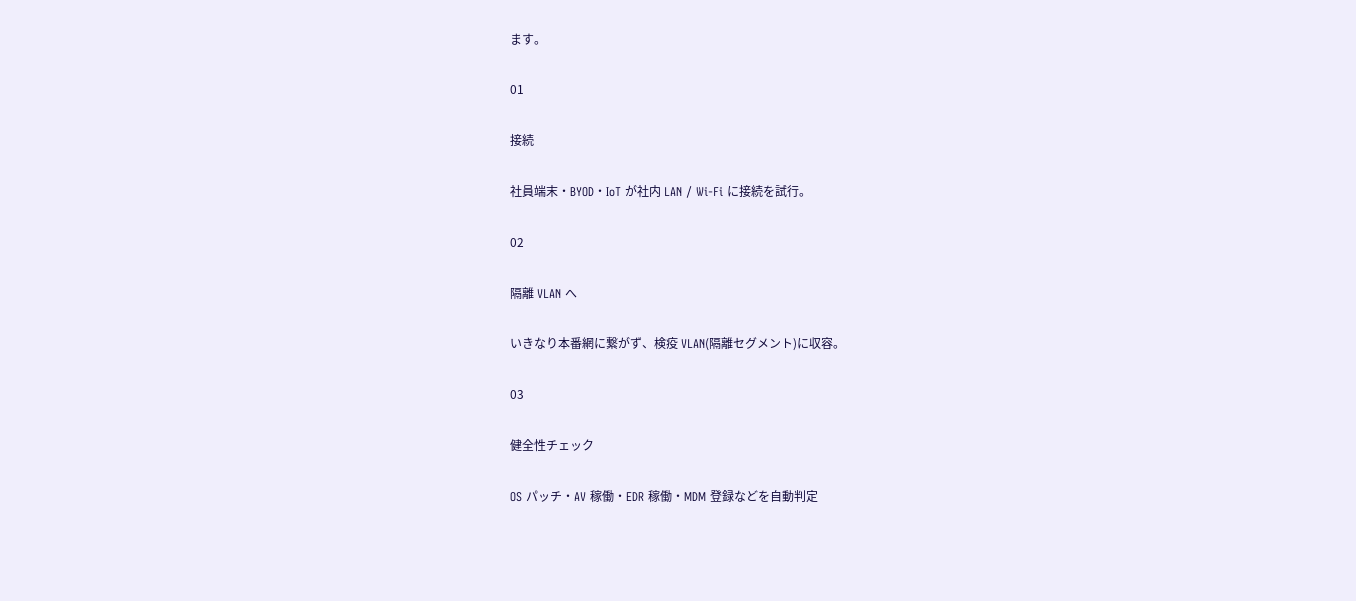ます。

01

接続

社員端末・BYOD・IoT が社内 LAN / Wi-Fi に接続を試行。

02

隔離 VLAN へ

いきなり本番網に繋がず、検疫 VLAN(隔離セグメント)に収容。

03

健全性チェック

OS パッチ・AV 稼働・EDR 稼働・MDM 登録などを自動判定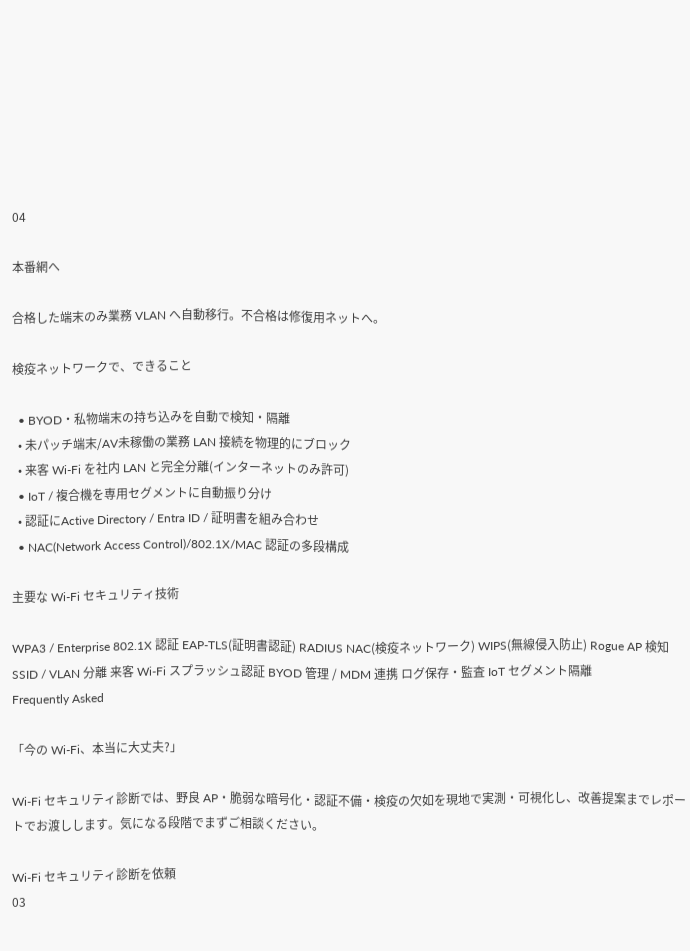04

本番網へ

合格した端末のみ業務 VLAN へ自動移行。不合格は修復用ネットへ。

検疫ネットワークで、できること

  • BYOD・私物端末の持ち込みを自動で検知・隔離
  • 未パッチ端末/AV未稼働の業務 LAN 接続を物理的にブロック
  • 来客 Wi-Fi を社内 LAN と完全分離(インターネットのみ許可)
  • IoT / 複合機を専用セグメントに自動振り分け
  • 認証にActive Directory / Entra ID / 証明書を組み合わせ
  • NAC(Network Access Control)/802.1X/MAC 認証の多段構成

主要な Wi-Fi セキュリティ技術

WPA3 / Enterprise 802.1X 認証 EAP-TLS(証明書認証) RADIUS NAC(検疫ネットワーク) WIPS(無線侵入防止) Rogue AP 検知 SSID / VLAN 分離 来客 Wi-Fi スプラッシュ認証 BYOD 管理 / MDM 連携 ログ保存・監査 IoT セグメント隔離
Frequently Asked

「今の Wi-Fi、本当に大丈夫?」

Wi-Fi セキュリティ診断では、野良 AP・脆弱な暗号化・認証不備・検疫の欠如を現地で実測・可視化し、改善提案までレポートでお渡しします。気になる段階でまずご相談ください。

Wi-Fi セキュリティ診断を依頼
03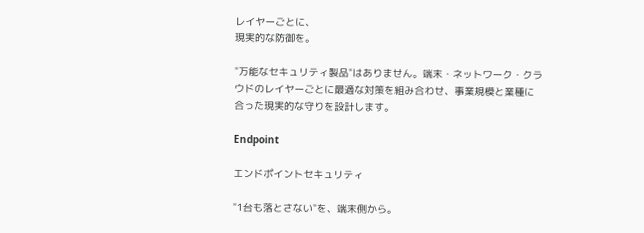レイヤーごとに、
現実的な防御を。

"万能なセキュリティ製品"はありません。端末・ネットワーク・クラウドのレイヤーごとに最適な対策を組み合わせ、事業規模と業種に合った現実的な守りを設計します。

Endpoint

エンドポイントセキュリティ

"1台も落とさない"を、端末側から。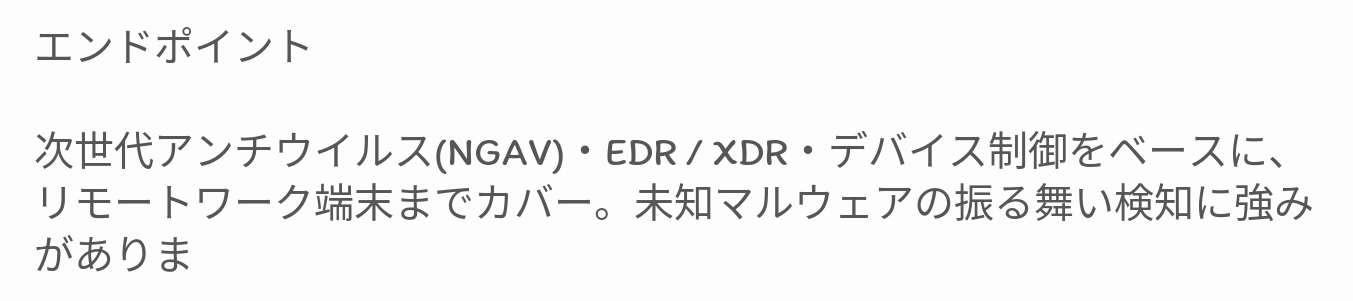エンドポイント

次世代アンチウイルス(NGAV)・EDR / XDR・デバイス制御をベースに、リモートワーク端末までカバー。未知マルウェアの振る舞い検知に強みがありま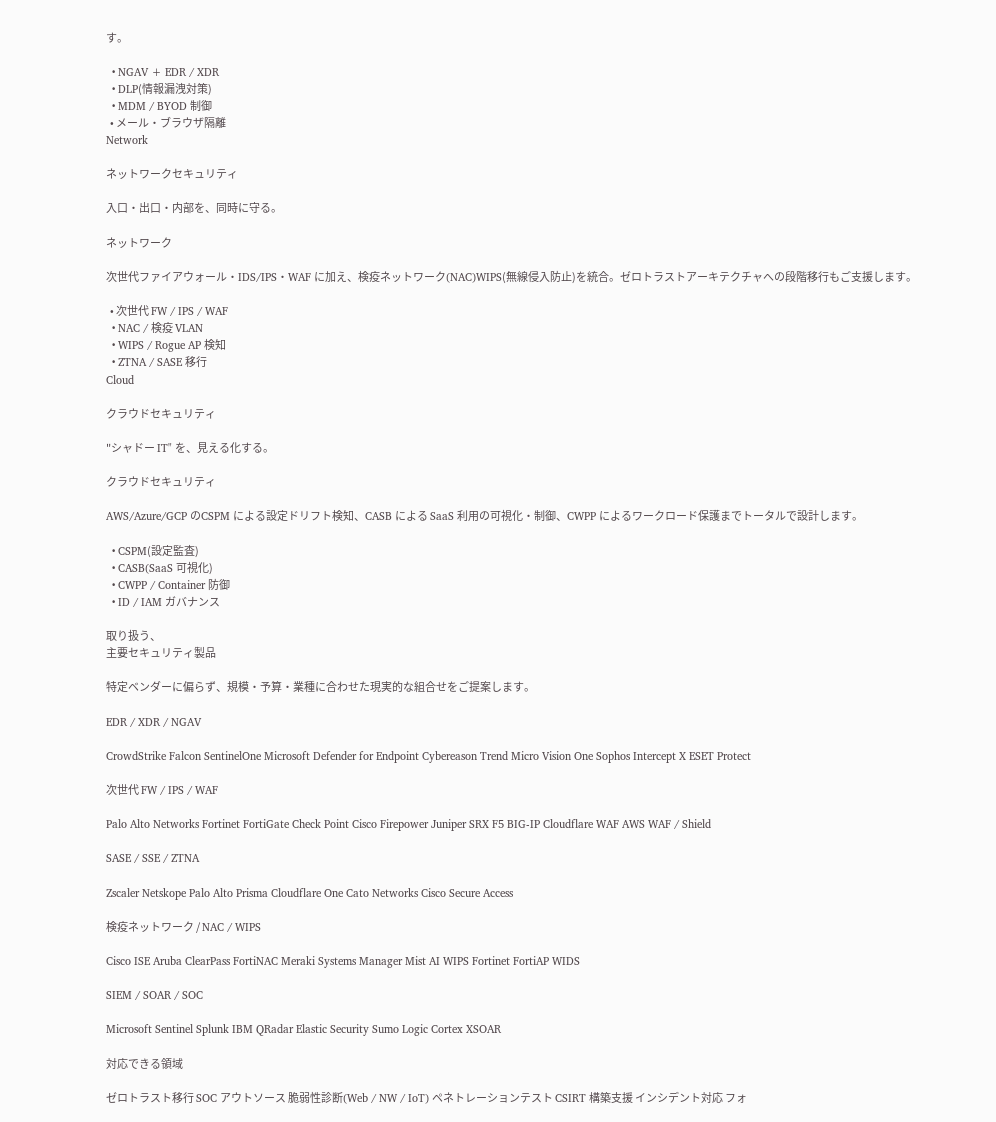す。

  • NGAV + EDR / XDR
  • DLP(情報漏洩対策)
  • MDM / BYOD 制御
  • メール・ブラウザ隔離
Network

ネットワークセキュリティ

入口・出口・内部を、同時に守る。

ネットワーク

次世代ファイアウォール・IDS/IPS・WAF に加え、検疫ネットワーク(NAC)WIPS(無線侵入防止)を統合。ゼロトラストアーキテクチャへの段階移行もご支援します。

  • 次世代 FW / IPS / WAF
  • NAC / 検疫 VLAN
  • WIPS / Rogue AP 検知
  • ZTNA / SASE 移行
Cloud

クラウドセキュリティ

"シャドー IT" を、見える化する。

クラウドセキュリティ

AWS/Azure/GCP のCSPM による設定ドリフト検知、CASB による SaaS 利用の可視化・制御、CWPP によるワークロード保護までトータルで設計します。

  • CSPM(設定監査)
  • CASB(SaaS 可視化)
  • CWPP / Container 防御
  • ID / IAM ガバナンス

取り扱う、
主要セキュリティ製品

特定ベンダーに偏らず、規模・予算・業種に合わせた現実的な組合せをご提案します。

EDR / XDR / NGAV

CrowdStrike Falcon SentinelOne Microsoft Defender for Endpoint Cybereason Trend Micro Vision One Sophos Intercept X ESET Protect

次世代 FW / IPS / WAF

Palo Alto Networks Fortinet FortiGate Check Point Cisco Firepower Juniper SRX F5 BIG-IP Cloudflare WAF AWS WAF / Shield

SASE / SSE / ZTNA

Zscaler Netskope Palo Alto Prisma Cloudflare One Cato Networks Cisco Secure Access

検疫ネットワーク / NAC / WIPS

Cisco ISE Aruba ClearPass FortiNAC Meraki Systems Manager Mist AI WIPS Fortinet FortiAP WIDS

SIEM / SOAR / SOC

Microsoft Sentinel Splunk IBM QRadar Elastic Security Sumo Logic Cortex XSOAR

対応できる領域

ゼロトラスト移行 SOC アウトソース 脆弱性診断(Web / NW / IoT) ペネトレーションテスト CSIRT 構築支援 インシデント対応 フォ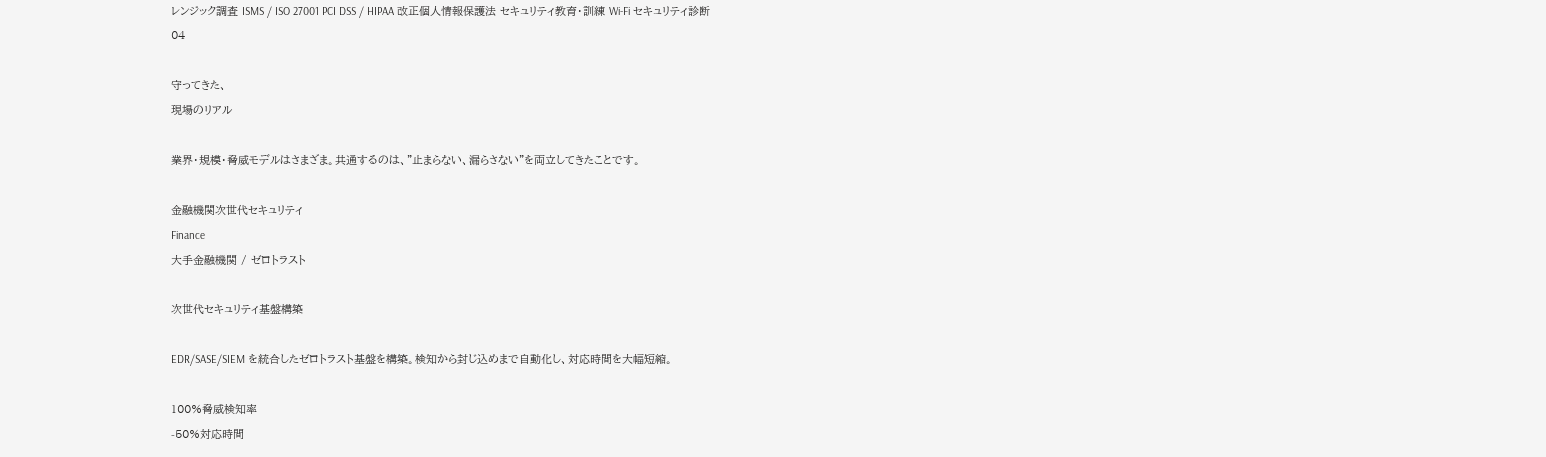レンジック調査 ISMS / ISO 27001 PCI DSS / HIPAA 改正個人情報保護法 セキュリティ教育・訓練 Wi-Fi セキュリティ診断
04

守ってきた、
現場のリアル

業界・規模・脅威モデルはさまざま。共通するのは、"止まらない、漏らさない"を両立してきたことです。

金融機関次世代セキュリティ
Finance
大手金融機関 / ゼロトラスト

次世代セキュリティ基盤構築

EDR/SASE/SIEM を統合したゼロトラスト基盤を構築。検知から封じ込めまで自動化し、対応時間を大幅短縮。

100%脅威検知率
-50%対応時間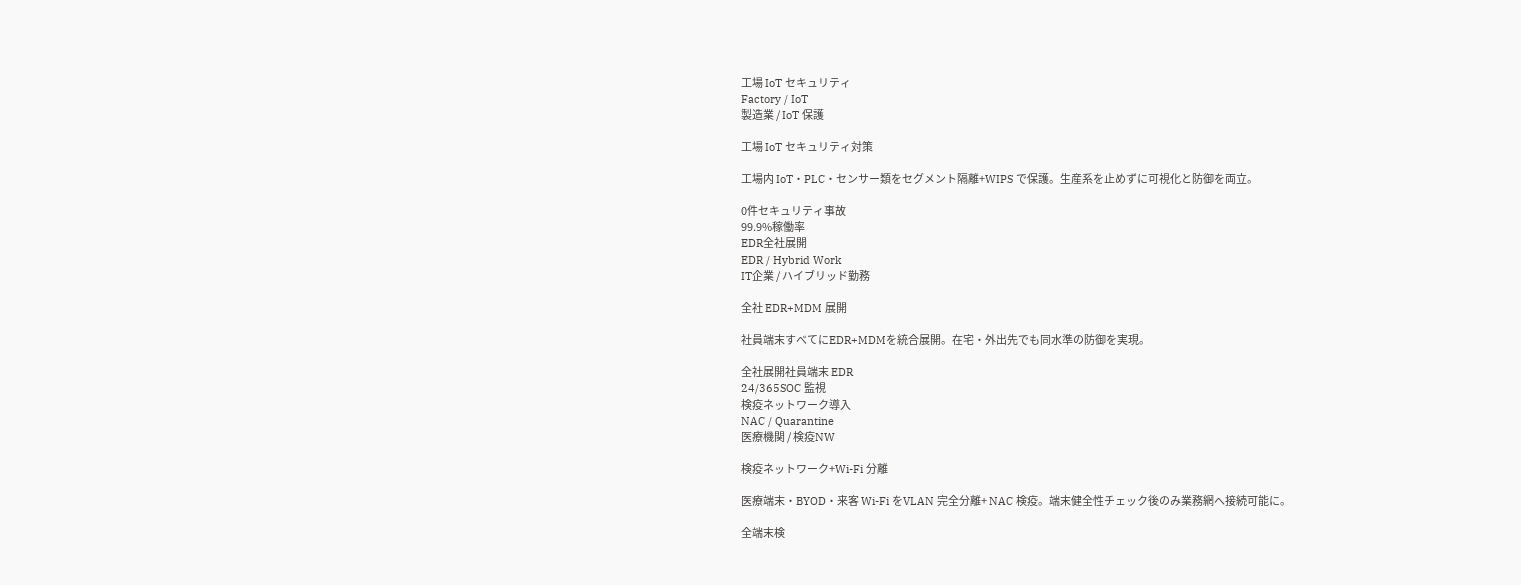工場 IoT セキュリティ
Factory / IoT
製造業 / IoT 保護

工場 IoT セキュリティ対策

工場内 IoT・PLC・センサー類をセグメント隔離+WIPS で保護。生産系を止めずに可視化と防御を両立。

0件セキュリティ事故
99.9%稼働率
EDR全社展開
EDR / Hybrid Work
IT企業 / ハイブリッド勤務

全社 EDR+MDM 展開

社員端末すべてにEDR+MDMを統合展開。在宅・外出先でも同水準の防御を実現。

全社展開社員端末 EDR
24/365SOC 監視
検疫ネットワーク導入
NAC / Quarantine
医療機関 / 検疫NW

検疫ネットワーク+Wi-Fi 分離

医療端末・BYOD・来客 Wi-Fi をVLAN 完全分離+ NAC 検疫。端末健全性チェック後のみ業務網へ接続可能に。

全端末検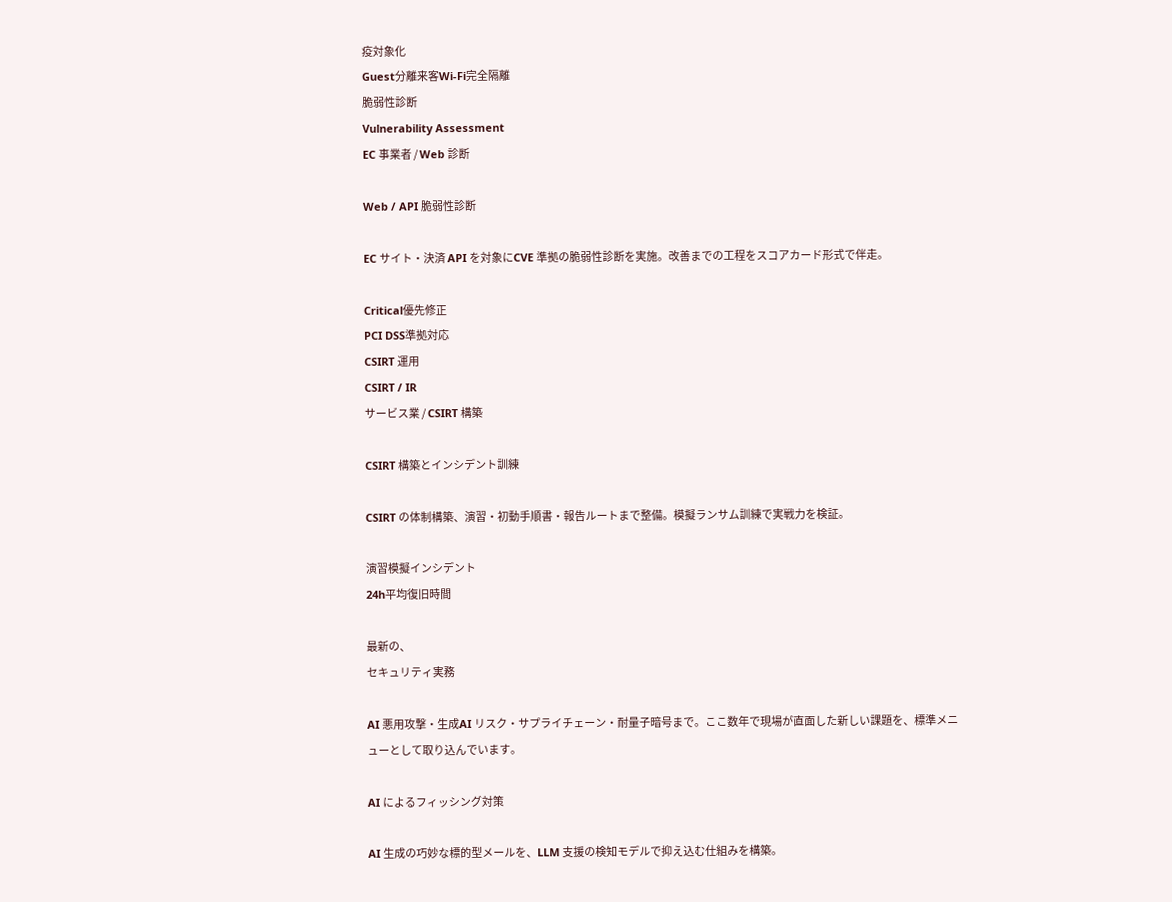疫対象化
Guest分離来客Wi-Fi完全隔離
脆弱性診断
Vulnerability Assessment
EC 事業者 / Web 診断

Web / API 脆弱性診断

EC サイト・決済 API を対象にCVE 準拠の脆弱性診断を実施。改善までの工程をスコアカード形式で伴走。

Critical優先修正
PCI DSS準拠対応
CSIRT 運用
CSIRT / IR
サービス業 / CSIRT 構築

CSIRT 構築とインシデント訓練

CSIRT の体制構築、演習・初動手順書・報告ルートまで整備。模擬ランサム訓練で実戦力を検証。

演習模擬インシデント
24h平均復旧時間

最新の、
セキュリティ実務

AI 悪用攻撃・生成AI リスク・サプライチェーン・耐量子暗号まで。ここ数年で現場が直面した新しい課題を、標準メニューとして取り込んでいます。

AI によるフィッシング対策

AI 生成の巧妙な標的型メールを、LLM 支援の検知モデルで抑え込む仕組みを構築。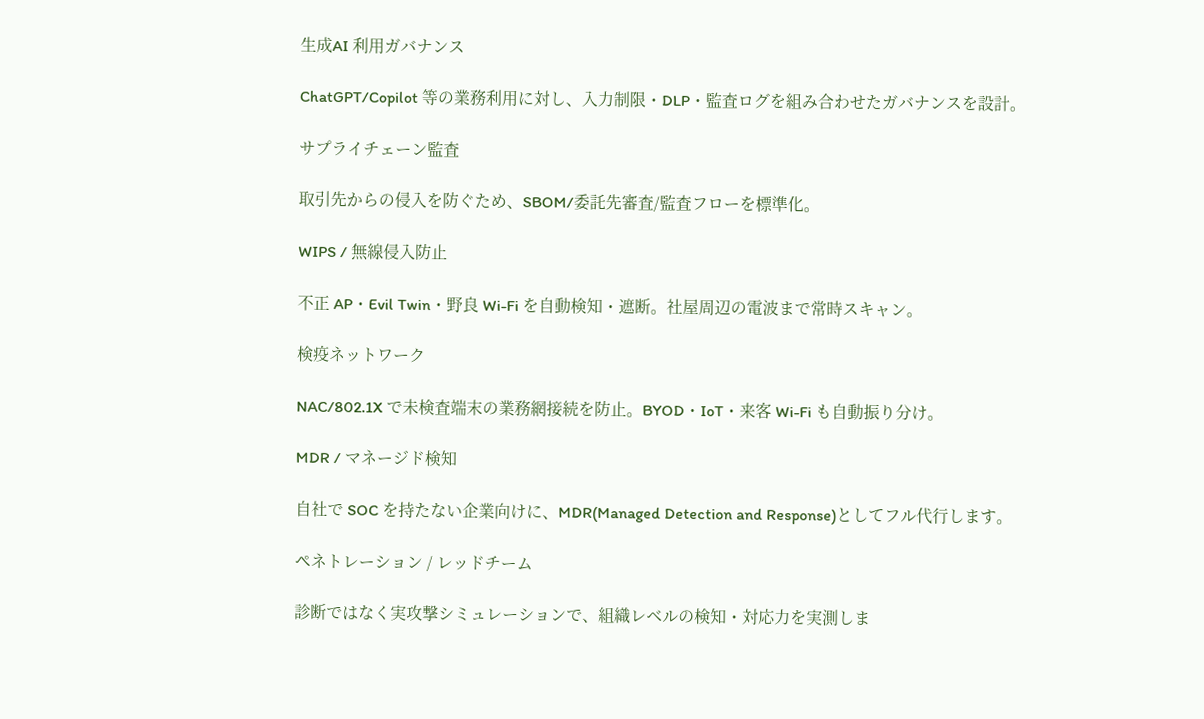生成AI 利用ガバナンス

ChatGPT/Copilot 等の業務利用に対し、入力制限・DLP・監査ログを組み合わせたガバナンスを設計。

サプライチェーン監査

取引先からの侵入を防ぐため、SBOM/委託先審査/監査フローを標準化。

WIPS / 無線侵入防止

不正 AP・Evil Twin・野良 Wi-Fi を自動検知・遮断。社屋周辺の電波まで常時スキャン。

検疫ネットワーク

NAC/802.1X で未検査端末の業務網接続を防止。BYOD・IoT・来客 Wi-Fi も自動振り分け。

MDR / マネージド検知

自社で SOC を持たない企業向けに、MDR(Managed Detection and Response)としてフル代行します。

ペネトレーション / レッドチーム

診断ではなく実攻撃シミュレーションで、組織レベルの検知・対応力を実測しま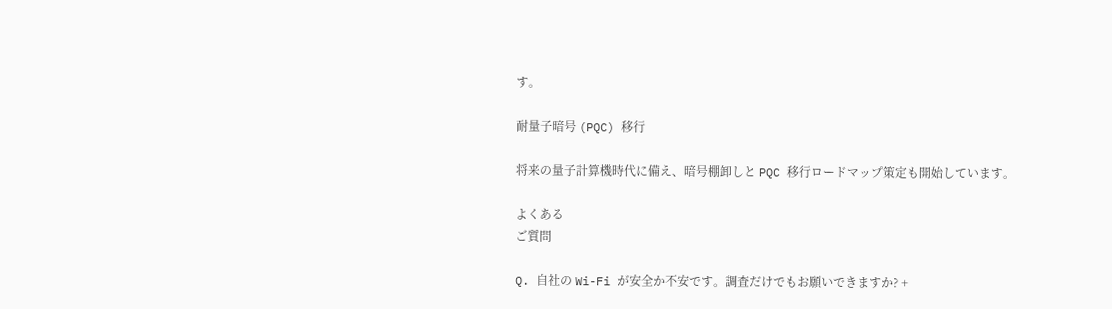す。

耐量子暗号 (PQC) 移行

将来の量子計算機時代に備え、暗号棚卸しと PQC 移行ロードマップ策定も開始しています。

よくある
ご質問

Q. 自社の Wi-Fi が安全か不安です。調査だけでもお願いできますか? +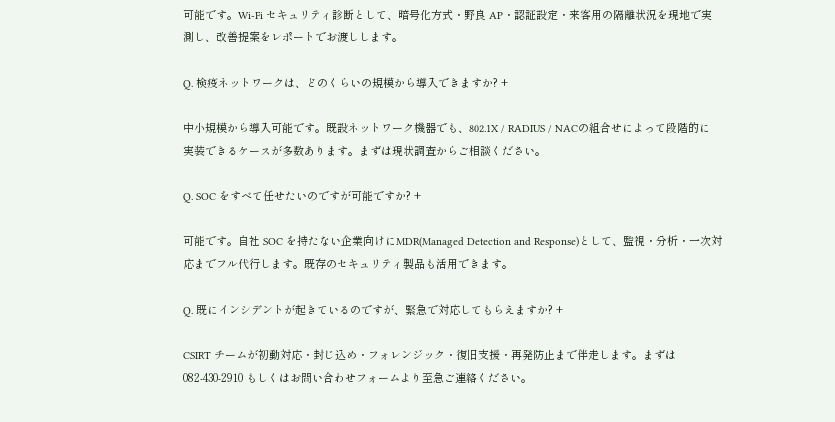可能です。Wi-Fi セキュリティ診断として、暗号化方式・野良 AP・認証設定・来客用の隔離状況を現地で実測し、改善提案をレポートでお渡しします。

Q. 検疫ネットワークは、どのくらいの規模から導入できますか? +

中小規模から導入可能です。既設ネットワーク機器でも、802.1X / RADIUS / NACの組合せによって段階的に実装できるケースが多数あります。まずは現状調査からご相談ください。

Q. SOC をすべて任せたいのですが可能ですか? +

可能です。自社 SOC を持たない企業向けにMDR(Managed Detection and Response)として、監視・分析・一次対応までフル代行します。既存のセキュリティ製品も活用できます。

Q. 既にインシデントが起きているのですが、緊急で対応してもらえますか? +

CSIRT チームが初動対応・封じ込め・フォレンジック・復旧支援・再発防止まで伴走します。まずは 082-430-2910 もしくはお問い合わせフォームより至急ご連絡ください。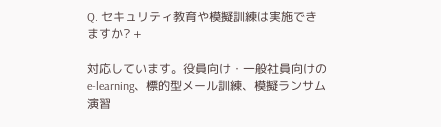Q. セキュリティ教育や模擬訓練は実施できますか? +

対応しています。役員向け・一般社員向けのe-learning、標的型メール訓練、模擬ランサム演習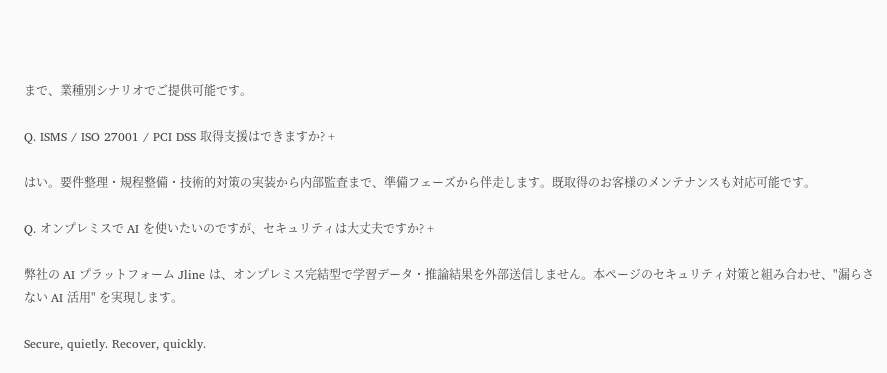まで、業種別シナリオでご提供可能です。

Q. ISMS / ISO 27001 / PCI DSS 取得支援はできますか? +

はい。要件整理・規程整備・技術的対策の実装から内部監査まで、準備フェーズから伴走します。既取得のお客様のメンテナンスも対応可能です。

Q. オンプレミスで AI を使いたいのですが、セキュリティは大丈夫ですか? +

弊社の AI プラットフォーム Jline は、オンプレミス完結型で学習データ・推論結果を外部送信しません。本ページのセキュリティ対策と組み合わせ、"漏らさない AI 活用" を実現します。

Secure, quietly. Recover, quickly.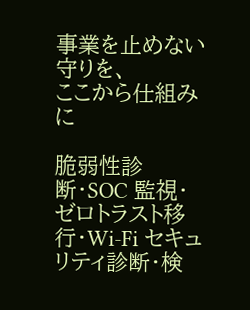事業を止めない守りを、
ここから仕組みに

脆弱性診断・SOC 監視・ゼロトラスト移行・Wi-Fi セキュリティ診断・検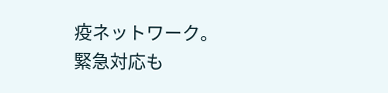疫ネットワーク。
緊急対応も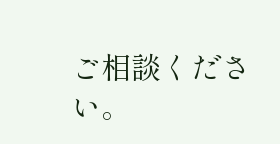ご相談ください。